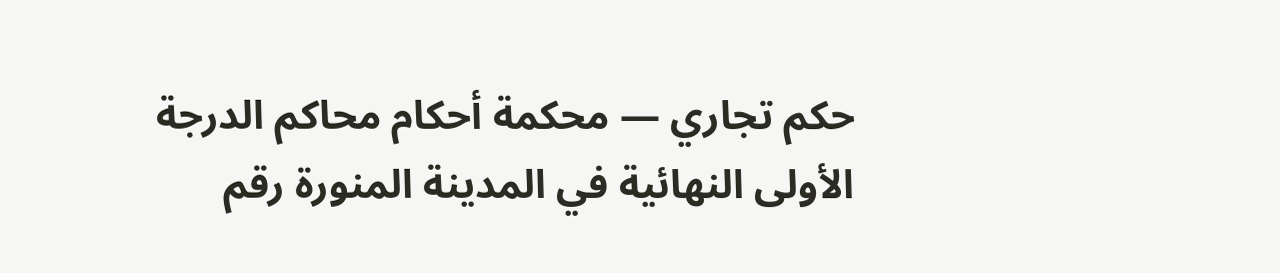حكم تجاري — محكمة أحكام محاكم الدرجة الأولى النهائية في المدينة المنورة رقم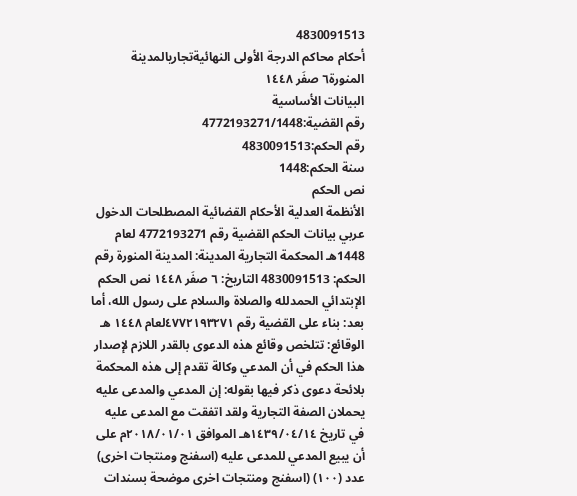4830091513
أحكام محاكم الدرجة الأولى النهائيةتجاريالمدينة المنورة٦ صفَر ١٤٤٨
البيانات الأساسية
رقم القضية:4772193271/1448
رقم الحكم:4830091513
سنة الحكم:1448
نص الحكم
الأنظمة العدلية الأحكام القضائية المصطلحات الدخول عربي بيانات الحكم القضية رقم 4772193271 لعام 1448هـ المحكمة التجارية المدينة: المدينة المنورة رقم الحكم: 4830091513 التاريخ: ٦ صفَر ١٤٤٨ نص الحكم الإبتدائي الحمدلله والصلاة والسلام على رسول الله، أما بعد: بناء على القضية رقم ٤٧٧٢١٩٣٢٧١لعام ١٤٤٨ هـ الوقائع: تتلخص وقائع هذه الدعوى بالقدر اللازم لإصدار هذا الحكم في أن المدعي وكالة تقدم إلى هذه المحكمة بلائحة دعوى ذكر فيها بقوله: إن المدعي والمدعى عليه يحملان الصفة التجارية ولقد اتفقت مع المدعى عليه في تاريخ ١٤٣٩/٠٤/١٤هـ الموافق ٢٠١٨/٠١/٠١م على أن يبيع المدعي للمدعى عليه (اسفنج ومنتجات اخرى) عدد (١٠٠) (اسفنج ومنتجات اخرى موضحة بسندات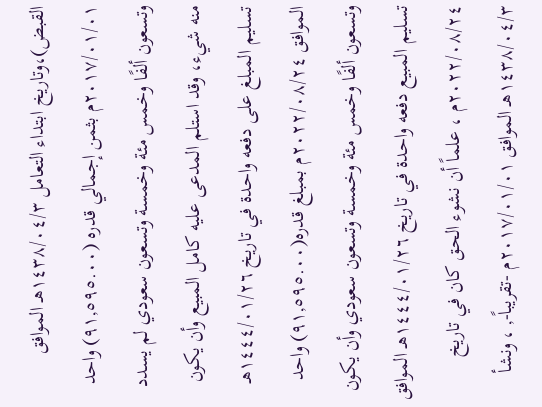القبض)،وتاريخ ابتداء التعامل ١٤٣٨/٠٤/٣هـ الموافق ٢٠١٧/٠١/٠١م بثمن إجمالي قدره (٩١,٥٩٥.٠٠) واحد وتسعون ألفًا وخمس مئة وخمسة وتسعون سعودي لم يسدد منه شيء، وقد استلم المدعى عليه كامل المبيع وأن يكون تسليم المبلغ على دفعه واحدة في تاريخ ١٤٤٤/٠١/٢٦هـ الموافق ٢٠٢٢/٠٨/٢٤م بمبلغ قدره(٩١,٥٩٥.٠٠) واحد وتسعون ألفًا وخمس مئة وخمسة وتسعون سعودي وأن يكون تسليم المبيع دفعه واحدة في تاريخ ١٤٤٤/٠١/٢٦هـ الموافق ٢٠٢٢/٠٨/٢٤م ، علماً أن نشوء الحق كان في تاريخ ١٤٣٨/٠٤/٣هـ الموافق ٢٠١٧/٠١/٠١م -تقريباً-, ، ونشأ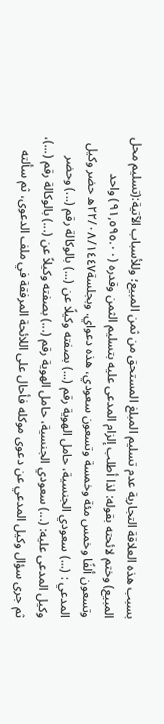بسبب هذه العلاقة التجارية عدم تسليم المبلغ المستحق من ثمن المبيع؛ وللأسباب الآتية:(تسليم محل المبيع) وختم لائحته بقوله: لذا أطلب إلزام المدعى عليه بتسليم الثمن وقدره (٩١,٥٩٥.٠٠) واحد وتسعون ألفًا وخمس مئة وخمسة وتسعون سعودي، هذه دعواي. وبجلسة٢٢/٠٨/١٤٤٧ه حضر وكيل المدعي : (...) سعودي الجنسية، حامل الهوية رقم (...) بصفته وكيلًا عن (...) بالوكالة رقم (...) وحضر وكيل المدعى عليه: (...) سعودي الجنسية، حامل الهوية رقم (...) بصفته وكيلاً عن (...) بالوكالة رقم (...)، ثم جرى سؤال وكيل المدعي عن دعوى موكله فأحال على اللائحة المرفقة في ملف الدعوى، ثم سألته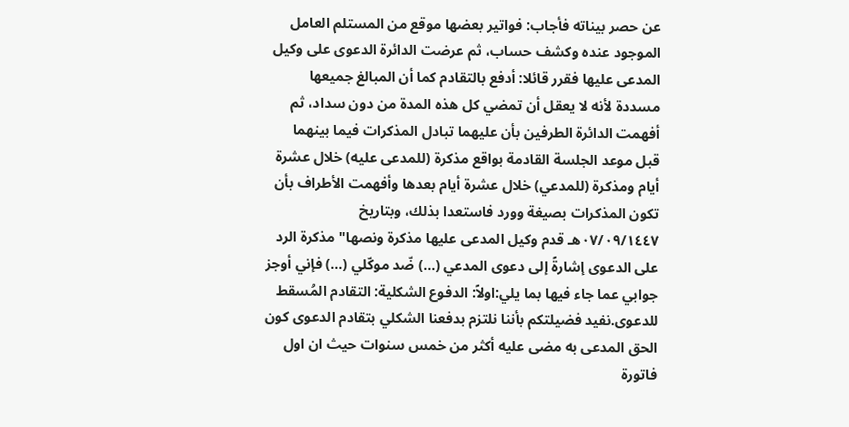عن حصر بيناته فأجاب: فواتير بعضها موقع من المستلم العامل الموجود عنده وكشف حساب، ثم عرضت الدائرة الدعوى على وكيل المدعى عليها فقرر قائلا: أدفع بالتقادم كما أن المبالغ جميعها مسددة لأنه لا يعقل أن تمضي كل هذه المدة من دون سداد، ثم أفهمت الدائرة الطرفين بأن عليهما تبادل المذكرات فيما بينهما قبل موعد الجلسة القادمة بواقع مذكرة (للمدعى عليه) خلال عشرة أيام ومذكرة (للمدعي) خلال عشرة أيام بعدها وأفهمت الأطراف بأن تكون المذكرات بصيغة وورد فاستعدا بذلك، وبتاريخ ٠٧/٠٩/١٤٤٧هـ قدم وكيل المدعى عليها مذكرة ونصها" مذكرة الرد على الدعوى إشارةً إلى دعوى المدعي (...) ضّد موكّلي (...) فإني أوجز جوابي عما جاء فيها بما يلي:اولاً: الدفوع الشكلية: التقادم المُسقط للدعوى.نفيد فضيلتكم بأننا نلتزم بدفعنا الشكلي بتقادم الدعوى كون الحق المدعى به مضى عليه أكثر من خمس سنوات حيث ان اول فاتورة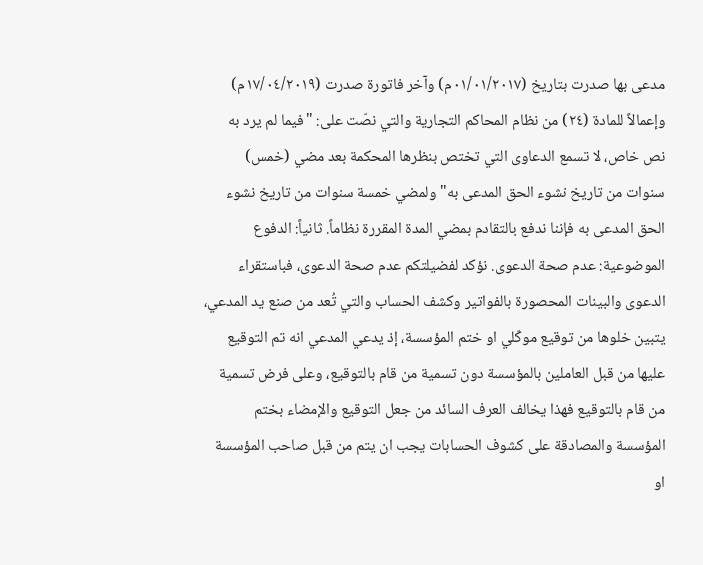مدعى بها صدرت بتاريخ (٠١/٠١/٢٠١٧م) وآخر فاتورة صدرت (١٧/٠٤/٢٠١٩م) وإعمالاً للمادة (٢٤) من نظام المحاكم التجارية والتي نصّت على: "فيما لم يرد به نص خاص، لا تسمع الدعاوى التي تختص بنظرها المحكمة بعد مضي (خمس) سنوات من تاريخ نشوء الحق المدعى به" ولمضي خمسة سنوات من تاريخ نشوء الحق المدعى به فإننا ندفع بالتقادم بمضي المدة المقررة نظاماً. ثانياً: الدفوع الموضوعية: عدم صحة الدعوى. نؤكد لفضيلتكم عدم صحة الدعوى، فباستقراء الدعوى والبينات المحصورة بالفواتير وكشف الحساب والتي تُعد من صنع يد المدعي، يتبين خلوها من توقيع موكّلي او ختم المؤسسة، إذ يدعي المدعي انه تم التوقيع عليها من قبل العاملين بالمؤسسة دون تسمية من قام بالتوقيع، وعلى فرض تسمية من قام بالتوقيع فهذا يخالف العرف السائد من جعل التوقيع والإمضاء بختم المؤسسة والمصادقة على كشوف الحسابات يجب ان يتم من قبل صاحب المؤسسة او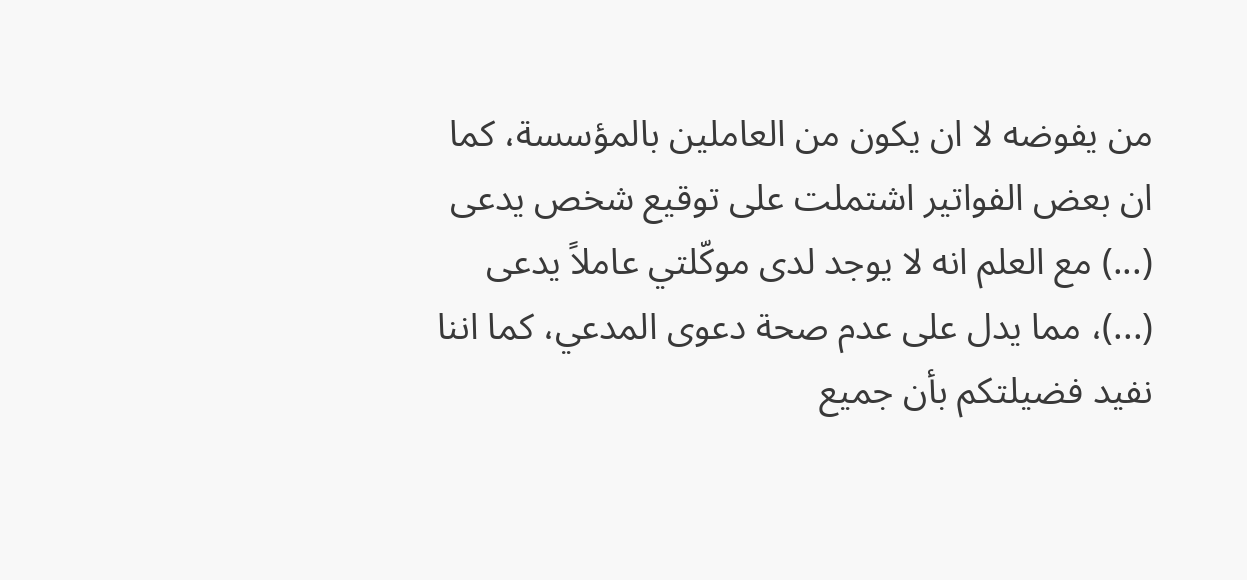من يفوضه لا ان يكون من العاملين بالمؤسسة، كما ان بعض الفواتير اشتملت على توقيع شخص يدعى (...) مع العلم انه لا يوجد لدى موكّلتي عاملاً يدعى (...)، مما يدل على عدم صحة دعوى المدعي، كما اننا نفيد فضيلتكم بأن جميع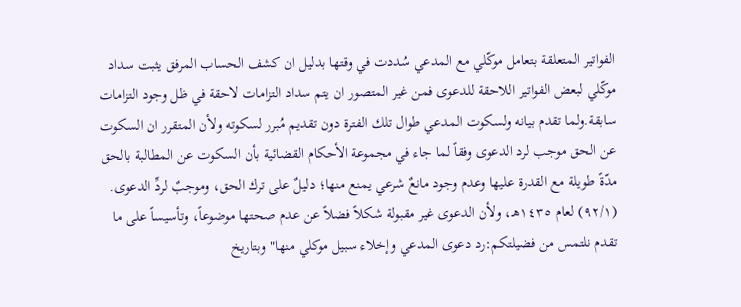الفواتير المتعلقة بتعامل موكّلي مع المدعي سُددت في وقتها بدليل ان كشف الحساب المرفق يثبت سداد موكّلي لبعض الفواتير اللاحقة للدعوى فمن غير المتصور ان يتم سداد التزامات لاحقة في ظل وجود التزامات سابقة.ولما تقدم بيانه ولسكوت المدعي طوال تلك الفترة دون تقديم مُبرر لسكوته ولأن المتقرر ان السكوت عن الحق موجب لرد الدعوى وفقاً لما جاء في مجموعة الأحكام القضائية بأن السكوت عن المطالبة بالحق مدّةً طويلة مع القدرة عليها وعدم وجود مانعٌ شرعي يمنع منها؛ دليلٌ على ترك الحق، وموجبٌ لردِّ الدعوى. (٩٢/١) لعام ١٤٣٥هـ، ولأن الدعوى غير مقبولة شكلاً فضلاً عن عدم صحتها موضوعاً، وتأسيساً على ما تقدم نلتمس من فضيلتكم:رد دعوى المدعي وإخلاء سبيل موكلي منها" وبتاريخ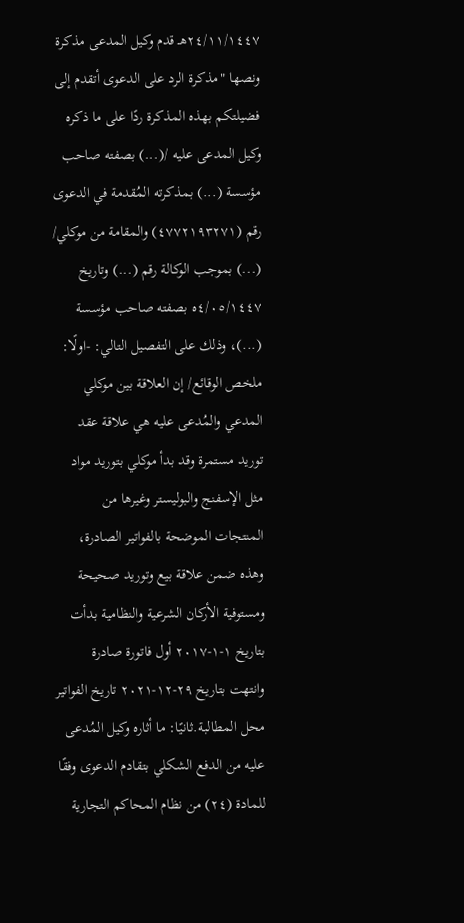٢٤/١١/١٤٤٧هـ قدم وكيل المدعى مذكرة ونصها "مذكرة الرد على الدعوى أتقدم إلى فضيلتكم بهذه المذكرة ردًا على ما ذكره وكيل المدعى عليه /(...) بصفته صاحب مؤسسة (...) بمذكرته المُقدمة في الدعوى رقم (٤٧٧٢١٩٣٢٧١) والمقامة من موكلي/ (...) بموجب الوكالة رقم (...) وتاريخ ٤/٠٥/١٤٤٧ه بصفته صاحب مؤسسة (...)، وذلك على التفصيل التالي: -اولًا: ملخص الوقائع/ إن العلاقة بين موكلي المدعي والمُدعى عليه هي علاقة عقد توريد مستمرة وقد بدأ موكلي بتوريد مواد مثل الإسفنج والبوليستر وغيرها من المنتجات الموضحة بالفواتير الصادرة، وهذه ضمن علاقة بيع وتوريد صحيحة ومستوفية الأركان الشرعية والنظامية بدأت بتاريخ ١-١-٢٠١٧ أول فاتورة صادرة وانتهت بتاريخ ٢٩-١٢-٢٠٢١ تاريخ الفواتير محل المطالبة.ثانيًا: ما أثاره وكيل المُدعى عليه من الدفع الشكلي بتقادم الدعوى وفقًا للمادة (٢٤) من نظام المحاكم التجارية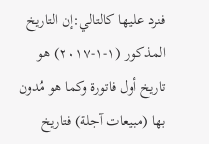فنرد عليها كالتالي:إن التاريخ المذكور (١-١-٢٠١٧) هو تاريخ أول فاتورة وكما هو مُدون بها (مبيعات آجلة) فتاريخ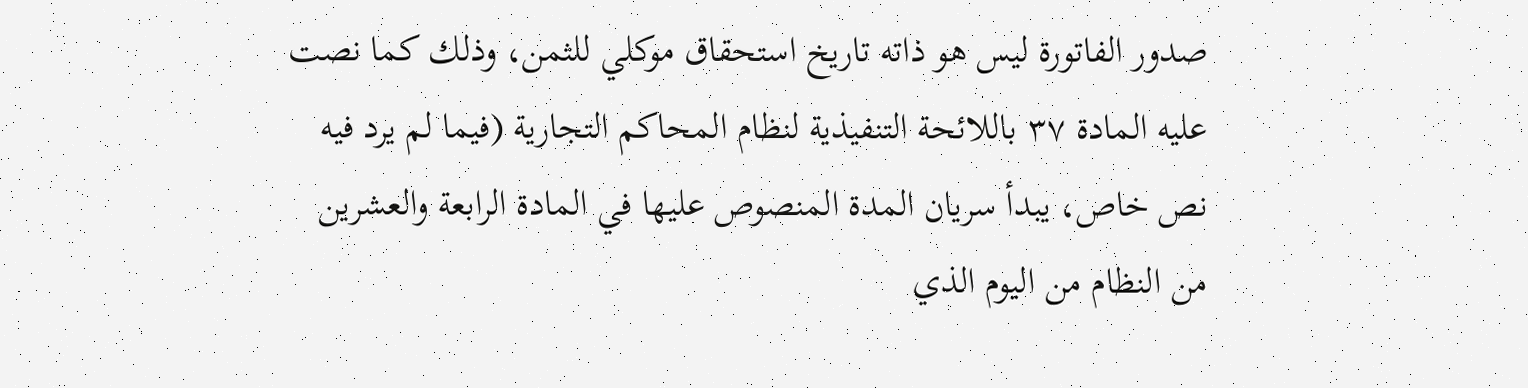صدور الفاتورة ليس هو ذاته تاريخ استحقاق موكلي للثمن، وذلك كما نصت عليه المادة ٣٧ باللائحة التنفيذية لنظام المحاكم التجارية (فيما لم يرد فيه نص خاص، يبدأ سريان المدة المنصوص عليها في المادة الرابعة والعشرين من النظام من اليوم الذي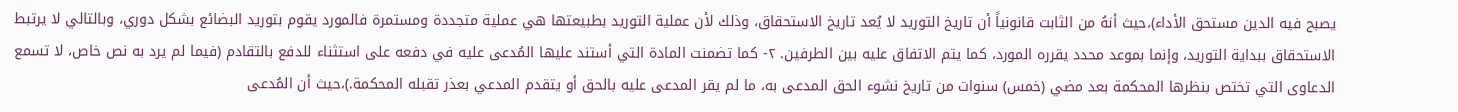يصبح فيه الدين مستحق الأداء)،حيث أنهُ من الثابت قانونياً أن تاريخ التوريد لا يُعد تاريخ الاستحقاق، وذلك لأن عملية التوريد بطبيعتها هي عملية متجددة ومستمرة فالمورد يقوم بتوريد البضائع بشكل دوري، وبالتالي لا يرتبط الاستحقاق ببداية التوريد، وإنما بموعد محدد يقرره المورد، كما يتم الاتفاق عليه بين الطرفين. ٢- كما تضمنت المادة التي أستند عليها المُدعى عليه في دفعه على استثناء للدفع بالتقادم (فيما لم يرد به نص خاص، لا تسمع الدعاوى التي تختص بنظرها المحكمة بعد مضي (خمس) سنوات من تاريخ نشوء الحق المدعى به، ما لم يقر المدعى عليه بالحق أو يتقدم المدعي بعذر تقبله المحكمة.)،حيث أن المُدعى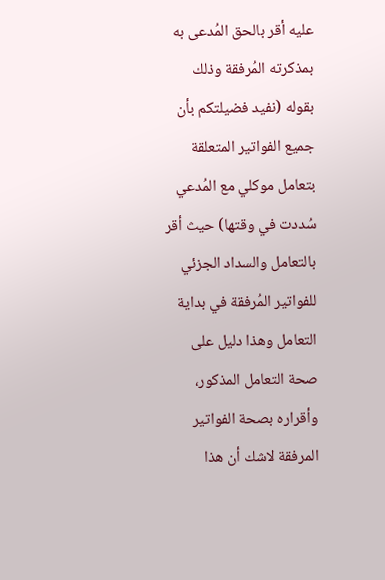عليه أقر بالحق المُدعى به بمذكرته المُرفقة وذلك بقوله (نفيد فضيلتكم بأن جميع الفواتير المتعلقة بتعامل موكلي مع المُدعي سُددت في وقتها) حيث أقر بالتعامل والسداد الجزئي للفواتير المُرفقة في بداية التعامل وهذا دليل على صحة التعامل المذكور، وأقراره بصحة الفواتير المرفقة لاشك أن هذا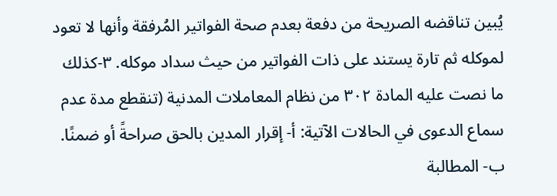يُبين تناقضه الصريحة من دفعة بعدم صحة الفواتير المُرفقة وأنها لا تعود لموكله ثم تارة يستند على ذات الفواتير من حيث سداد موكله. ٣-كذلك ما نصت عليه المادة ٣٠٢ من نظام المعاملات المدنية (تنقطع مدة عدم سماع الدعوى في الحالات الآتية: أ- إقرار المدين بالحق صراحةً أو ضمنًا. ب- المطالبة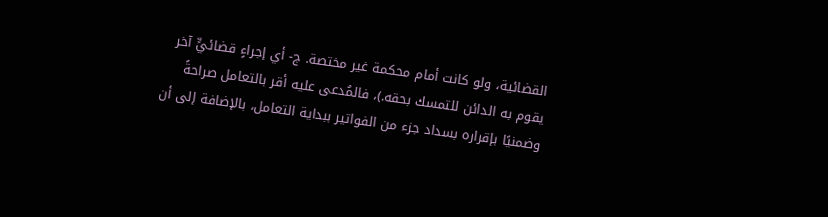القضائية، ولو كانت أمام محكمة غير مختصة. ج- أي إجراءٍ قضائيٍّ آخر يقوم به الدائن للتمسك بحقه.)، فالمُدعى عليه أقر بالتعامل صراحةً وضمنيًا بإقراره بسداد جزء من الفواتير ببداية التعامل، بالإضافة إلى أن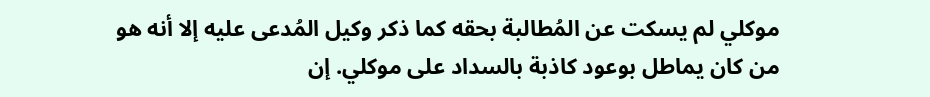موكلي لم يسكت عن المُطالبة بحقه كما ذكر وكيل المُدعى عليه إلا أنه هو من كان يماطل بوعود كاذبة بالسداد على موكلي. إن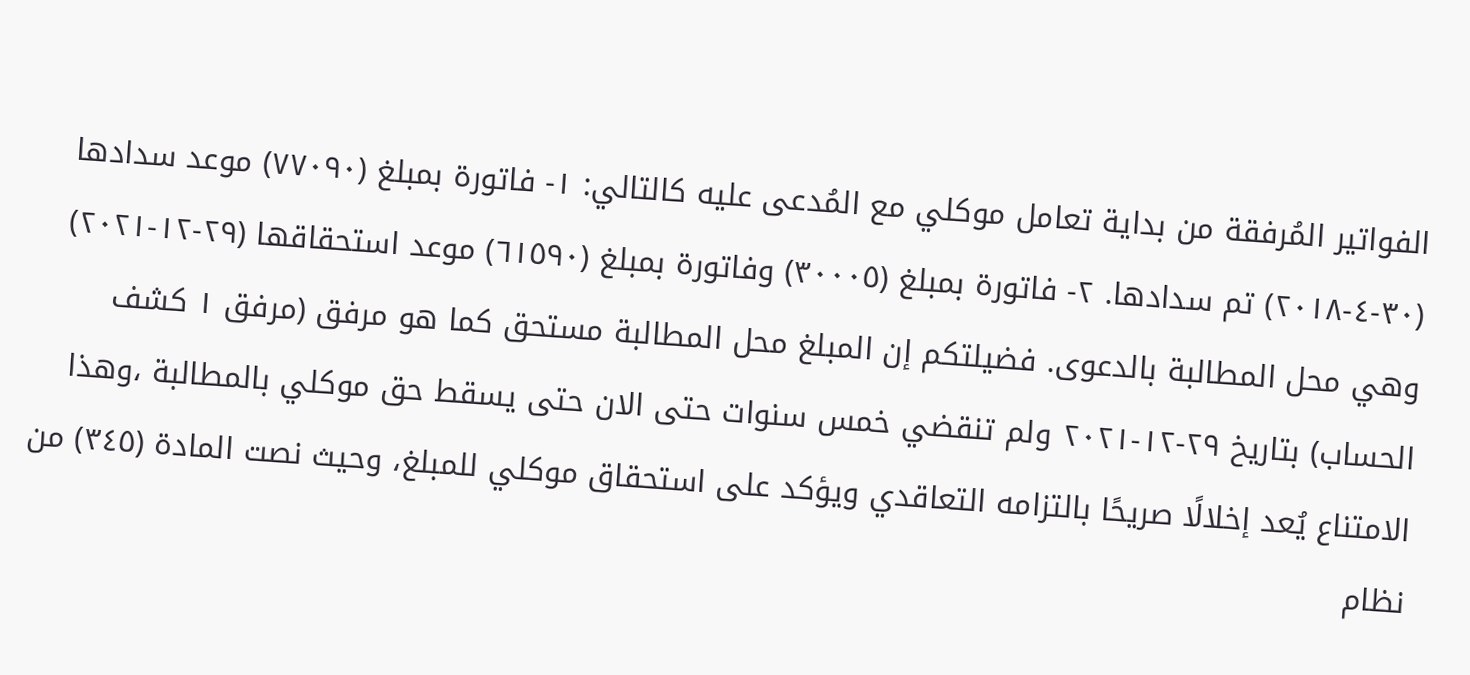الفواتير المُرفقة من بداية تعامل موكلي مع المُدعى عليه كالتالي: ١- فاتورة بمبلغ (٧٧٠٩٠) موعد سدادها (٣٠-٤-٢٠١٨) تم سدادها. ٢- فاتورة بمبلغ (٣٠٠٠٥) وفاتورة بمبلغ (٦١٥٩٠) موعد استحقاقها (٢٩-١٢-٢٠٢١) وهي محل المطالبة بالدعوى. فضيلتكم إن المبلغ محل المطالبة مستحق كما هو مرفق (مرفق ١ كشف الحساب) بتاريخ ٢٩-١٢-٢٠٢١ ولم تنقضي خمس سنوات حتى الان حتى يسقط حق موكلي بالمطالبة ،وهذا الامتناع يُعد إخلالًا صريحًا بالتزامه التعاقدي ويؤكد على استحقاق موكلي للمبلغ، وحيث نصت المادة (٣٤٥) من نظام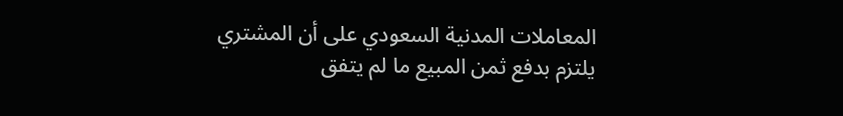المعاملات المدنية السعودي على أن المشتري يلتزم بدفع ثمن المبيع ما لم يتفق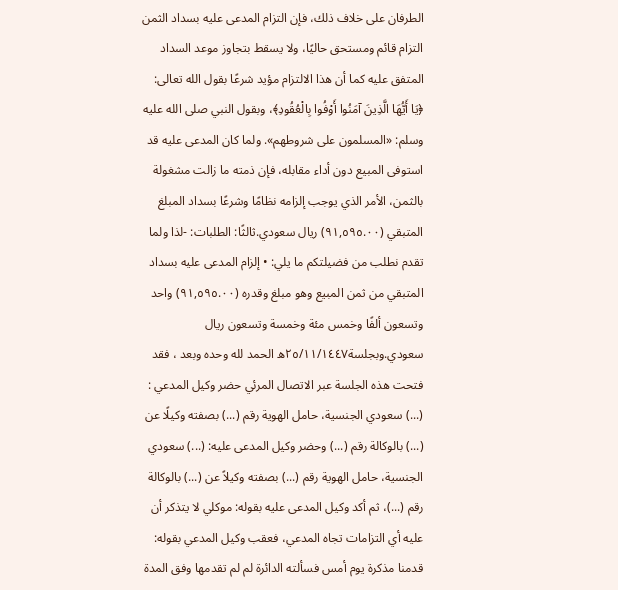الطرفان على خلاف ذلك، فإن التزام المدعى عليه بسداد الثمن التزام قائم ومستحق حاليًا، ولا يسقط بتجاوز موعد السداد المتفق عليه كما أن هذا الالتزام مؤيد شرعًا بقول الله تعالى: ﴿يَا أَيُّهَا الَّذِينَ آمَنُوا أَوْفُوا بِالْعُقُودِ﴾، وبقول النبي صلى الله عليه وسلم: «المسلمون على شروطهم». ولما كان المدعى عليه قد استوفى المبيع دون أداء مقابله، فإن ذمته ما زالت مشغولة بالثمن، الأمر الذي يوجب إلزامه نظامًا وشرعًا بسداد المبلغ المتبقي (٩١,٥٩٥.٠٠) ريال سعودي.ثالثًا: الطلبات: -لذا ولما تقدم نطلب من فضيلتكم ما يلي: • إلزام المدعى عليه بسداد المتبقي من ثمن المبيع وهو مبلغ وقدره (٩١,٥٩٥.٠٠) واحد وتسعون ألفًا وخمس مئة وخمسة وتسعون ريال سعودي.وبجلسة٢٥/١١/١٤٤٧ه الحمد لله وحده وبعد ، فقد فتحت هذه الجلسة عبر الاتصال المرئي حضر وكيل المدعي : (...) سعودي الجنسية، حامل الهوية رقم (...) بصفته وكيلًا عن (...) بالوكالة رقم (...) وحضر وكيل المدعى عليه: (...) سعودي الجنسية، حامل الهوية رقم (...) بصفته وكيلاً عن (...) بالوكالة رقم (...)، ثم أكد وكيل المدعى عليه بقوله: موكلي لا يتذكر أن عليه أي التزامات تجاه المدعي، فعقب وكيل المدعي بقوله: قدمنا مذكرة يوم أمس فسألته الدائرة لم لم تقدمها وفق المدة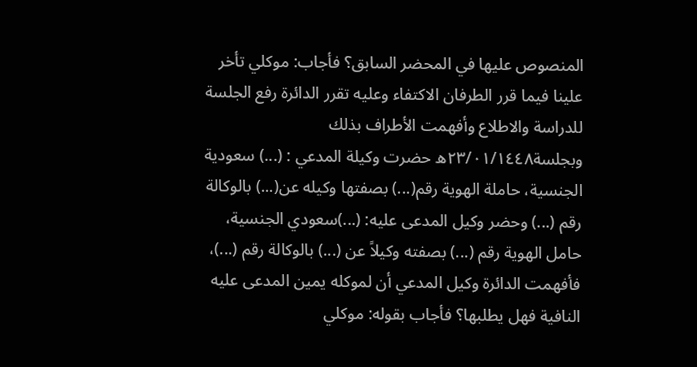المنصوص عليها في المحضر السابق؟ فأجاب: موكلي تأخر علينا فيما قرر الطرفان الاكتفاء وعليه تقرر الدائرة رفع الجلسة للدراسة والاطلاع وأفهمت الأطراف بذلك وبجلسة٢٣/٠١/١٤٤٨ه حضرت وكيلة المدعي : (...) سعودية الجنسية، حاملة الهوية رقم(...) بصفتها وكيله عن(...) بالوكالة رقم (...) وحضر وكيل المدعى عليه: (...)سعودي الجنسية، حامل الهوية رقم (...) بصفته وكيلاً عن (...) بالوكالة رقم (...)، فأفهمت الدائرة وكيل المدعي أن لموكله يمين المدعى عليه النافية فهل يطلبها؟ فأجاب بقوله: موكلي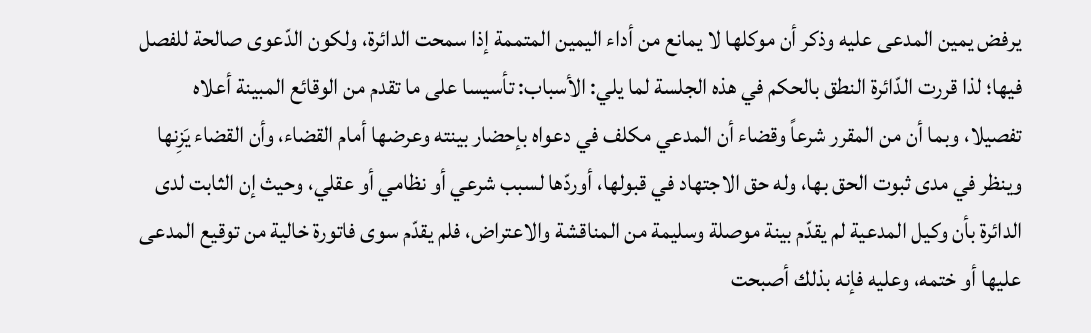يرفض يمين المدعى عليه وذكر أن موكلها لا يمانع من أداء اليمين المتممة إذا سمحت الدائرة، ولكون الدّعوى صالحة للفصل فيها؛ لذا قررت الدّائرة النطق بالحكم في هذه الجلسة لما يلي: الأسباب: تأسيسا على ما تقدم من الوقائع المبينة أعلاه تفصيلا، وبما أن من المقرر شرعاً وقضاء أن المدعي مكلف في دعواه بإحضار بينته وعرضها أمام القضاء، وأن القضاء يَزِنها وينظر في مدى ثبوت الحق بها، وله حق الاجتهاد في قبولها، أوردّها لسبب شرعي أو نظامي أو عقلي، وحيث إن الثابت لدى الدائرة بأن وكيل المدعية لم يقدّم بينة موصلة وسليمة من المناقشة والاعتراض، فلم يقدّم سوى فاتورة خالية من توقيع المدعى عليها أو ختمه، وعليه فإنه بذلك أصبحت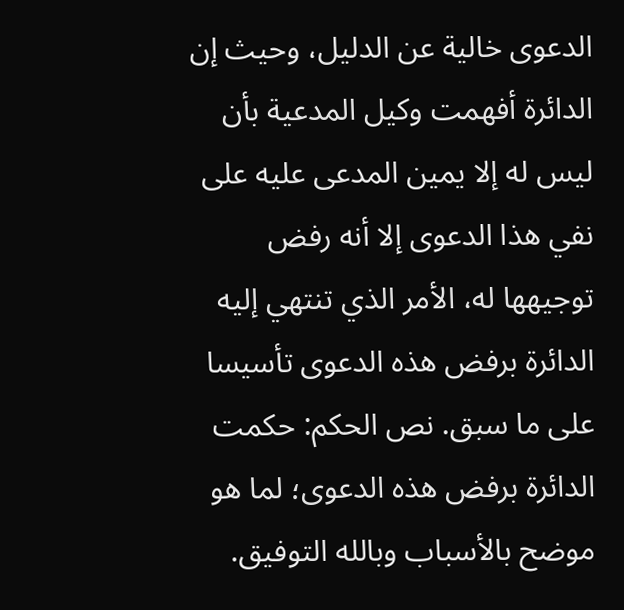الدعوى خالية عن الدليل، وحيث إن الدائرة أفهمت وكيل المدعية بأن ليس له إلا يمين المدعى عليه على نفي هذا الدعوى إلا أنه رفض توجيهها له، الأمر الذي تنتهي إليه الدائرة برفض هذه الدعوى تأسيسا على ما سبق. نص الحكم: حكمت الدائرة برفض هذه الدعوى؛ لما هو موضح بالأسباب وبالله التوفيق.